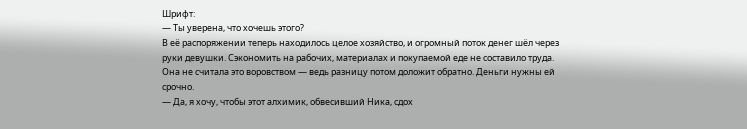Шрифт:
— Ты уверена, что хочешь этого?
В её распоряжении теперь находилось целое хозяйство, и огромный поток денег шёл через руки девушки. Сэкономить на рабочих, материалах и покупаемой еде не составило труда. Она не считала это воровством — ведь разницу потом доложит обратно. Деньги нужны ей срочно.
— Да, я хочу, чтобы этот алхимик, обвесивший Ника, сдох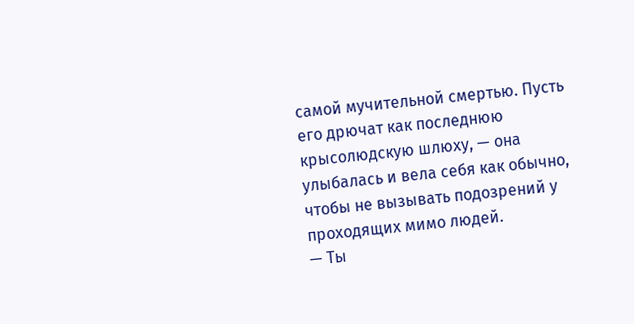самой мучительной смертью. Пусть его дрючат как последнюю крысолюдскую шлюху, — она улыбалась и вела себя как обычно, чтобы не вызывать подозрений у проходящих мимо людей.
— Ты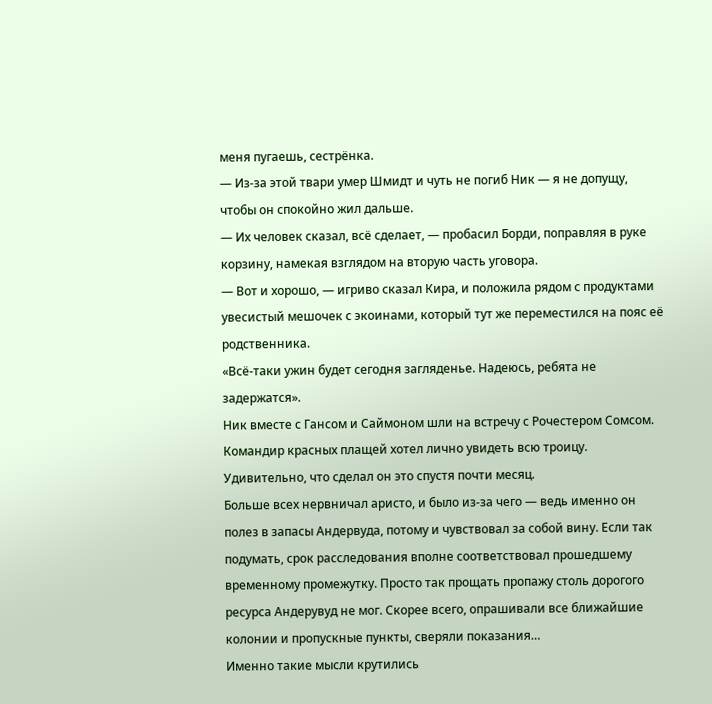меня пугаешь, сестрёнка.
— Из-за этой твари умер Шмидт и чуть не погиб Ник — я не допущу, чтобы он спокойно жил дальше.
— Их человек сказал, всё сделает, — пробасил Борди, поправляя в руке корзину, намекая взглядом на вторую часть уговора.
— Вот и хорошо, — игриво сказал Кира, и положила рядом с продуктами увесистый мешочек с экоинами, который тут же переместился на пояс её родственника.
«Всё-таки ужин будет сегодня загляденье. Надеюсь, ребята не задержатся».
Ник вместе с Гансом и Саймоном шли на встречу с Рочестером Сомсом. Командир красных плащей хотел лично увидеть всю троицу. Удивительно, что сделал он это спустя почти месяц.
Больше всех нервничал аристо, и было из-за чего — ведь именно он полез в запасы Андервуда, потому и чувствовал за собой вину. Если так подумать, срок расследования вполне соответствовал прошедшему временному промежутку. Просто так прощать пропажу столь дорогого ресурса Андерувуд не мог. Скорее всего, опрашивали все ближайшие колонии и пропускные пункты, сверяли показания…
Именно такие мысли крутились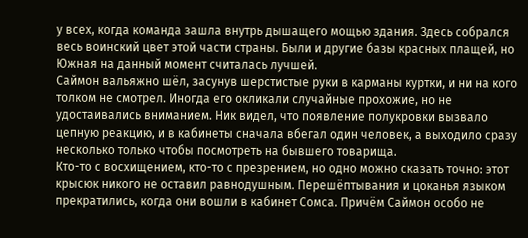у всех, когда команда зашла внутрь дышащего мощью здания. Здесь собрался весь воинский цвет этой части страны. Были и другие базы красных плащей, но Южная на данный момент считалась лучшей.
Саймон вальяжно шёл, засунув шерстистые руки в карманы куртки, и ни на кого толком не смотрел. Иногда его окликали случайные прохожие, но не удостаивались вниманием. Ник видел, что появление полукровки вызвало цепную реакцию, и в кабинеты сначала вбегал один человек, а выходило сразу несколько только чтобы посмотреть на бывшего товарища.
Кто-то с восхищением, кто-то с презрением, но одно можно сказать точно: этот крысюк никого не оставил равнодушным. Перешёптывания и цоканья языком прекратились, когда они вошли в кабинет Сомса. Причём Саймон особо не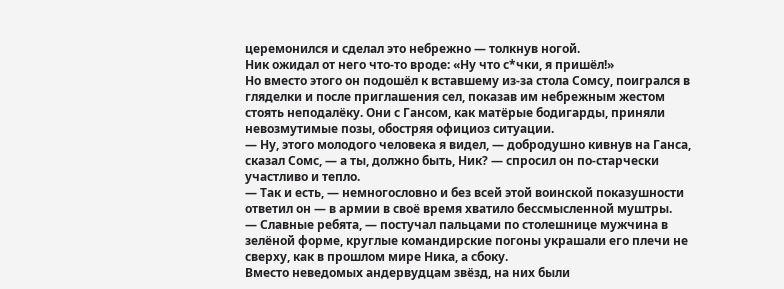церемонился и сделал это небрежно — толкнув ногой.
Ник ожидал от него что-то вроде: «Ну что с*чки, я пришёл!»
Но вместо этого он подошёл к вставшему из-за стола Сомсу, поигрался в гляделки и после приглашения сел, показав им небрежным жестом стоять неподалёку. Они с Гансом, как матёрые бодигарды, приняли невозмутимые позы, обостряя официоз ситуации.
— Ну, этого молодого человека я видел, — добродушно кивнув на Ганса, сказал Сомс, — а ты, должно быть, Ник? — спросил он по-старчески участливо и тепло.
— Так и есть, — немногословно и без всей этой воинской показушности ответил он — в армии в своё время хватило бессмысленной муштры.
— Славные ребята, — постучал пальцами по столешнице мужчина в зелёной форме, круглые командирские погоны украшали его плечи не сверху, как в прошлом мире Ника, а сбоку.
Вместо неведомых андервудцам звёзд, на них были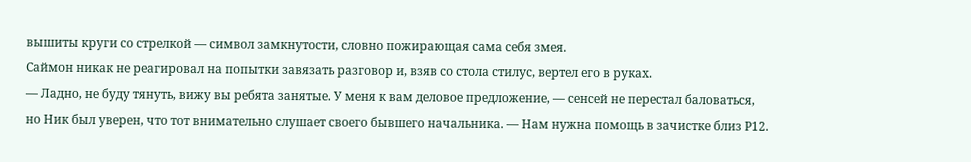вышиты круги со стрелкой — символ замкнутости, словно пожирающая сама себя змея.
Саймон никак не реагировал на попытки завязать разговор и, взяв со стола стилус, вертел его в руках.
— Ладно, не буду тянуть, вижу вы ребята занятые. У меня к вам деловое предложение, — сенсей не перестал баловаться, но Ник был уверен, что тот внимательно слушает своего бывшего начальника. — Нам нужна помощь в зачистке близ Р12.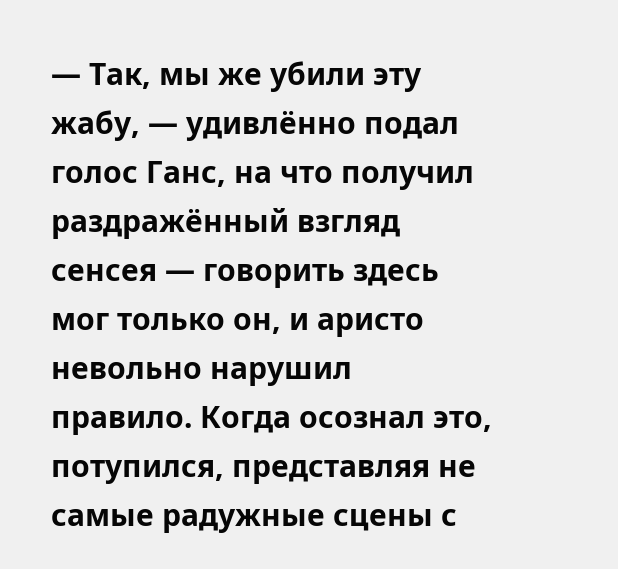— Так, мы же убили эту жабу, — удивлённо подал голос Ганс, на что получил раздражённый взгляд сенсея — говорить здесь мог только он, и аристо невольно нарушил правило. Когда осознал это, потупился, представляя не самые радужные сцены с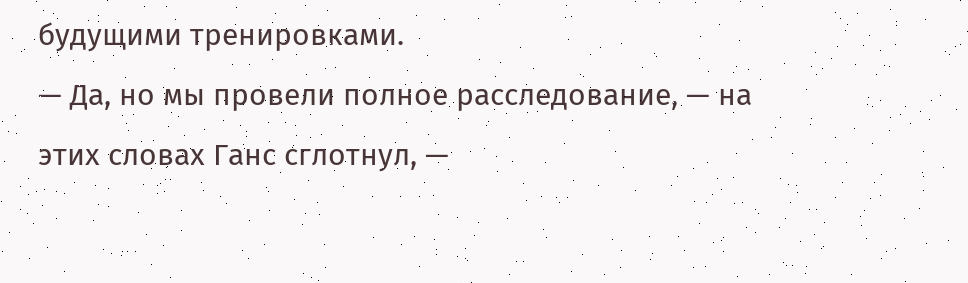будущими тренировками.
— Да, но мы провели полное расследование, — на этих словах Ганс сглотнул, —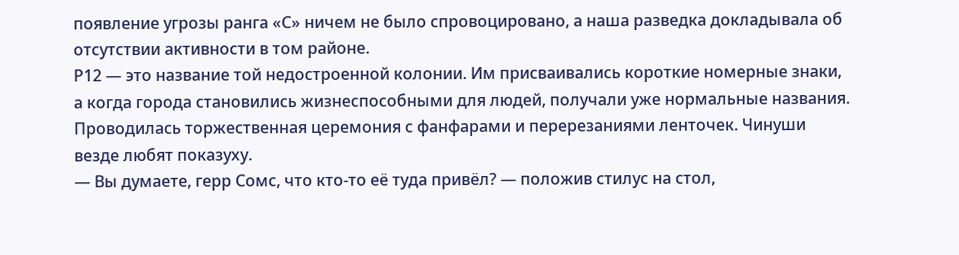появление угрозы ранга «С» ничем не было спровоцировано, а наша разведка докладывала об отсутствии активности в том районе.
Р12 — это название той недостроенной колонии. Им присваивались короткие номерные знаки, а когда города становились жизнеспособными для людей, получали уже нормальные названия. Проводилась торжественная церемония с фанфарами и перерезаниями ленточек. Чинуши везде любят показуху.
— Вы думаете, герр Сомс, что кто-то её туда привёл? — положив стилус на стол,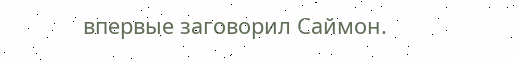впервые заговорил Саймон.